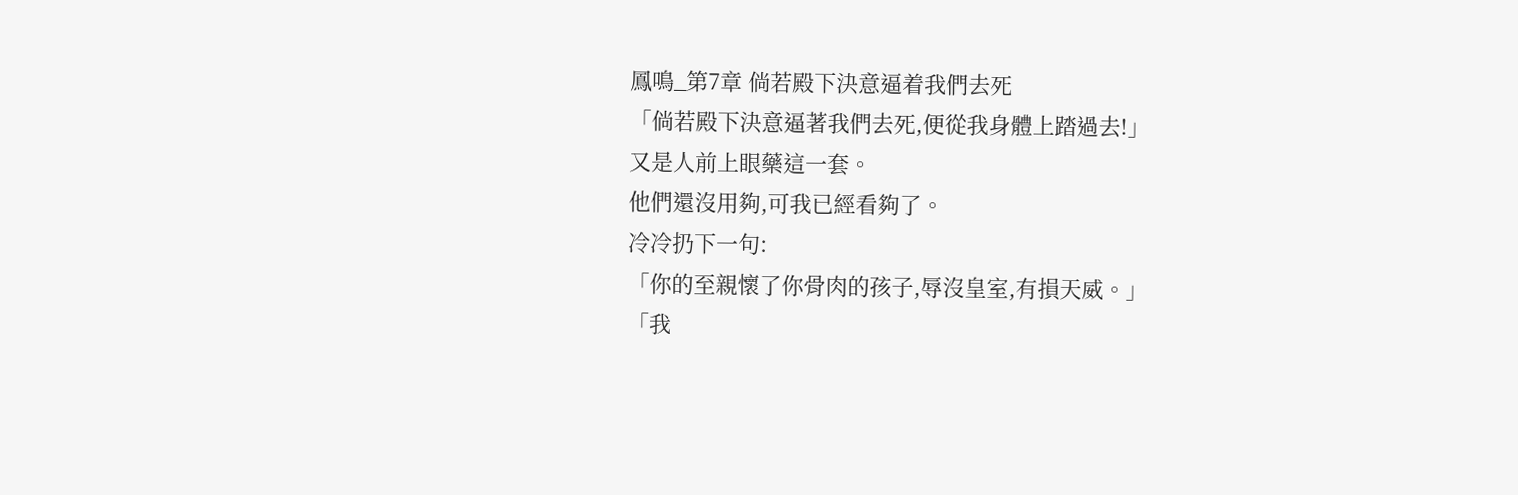鳳鳴_第7章 倘若殿下決意逼着我們去死
「倘若殿下決意逼著我們去死,便從我身體上踏過去!」
又是人前上眼藥這一套。
他們還沒用夠,可我已經看夠了。
冷冷扔下一句:
「你的至親懷了你骨肉的孩子,辱沒皇室,有損天威。」
「我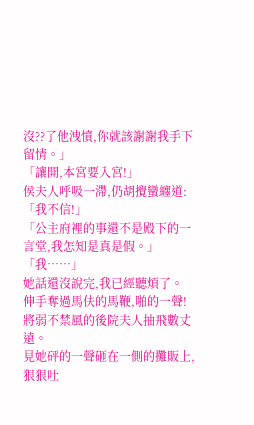沒??了他洩憤,你就該謝謝我手下留情。」
「讓開,本宮要入宮!」
侯夫人呼吸一滯,仍胡攪蠻纏道:
「我不信!」
「公主府裡的事還不是殿下的一言堂,我怎知是真是假。」
「我……」
她話還沒說完,我已經聽煩了。
伸手奪過馬伕的馬鞭,啪的一聲!
將弱不禁風的後院夫人抽飛數丈遠。
見她砰的一聲砸在一側的攤販上,狠狠吐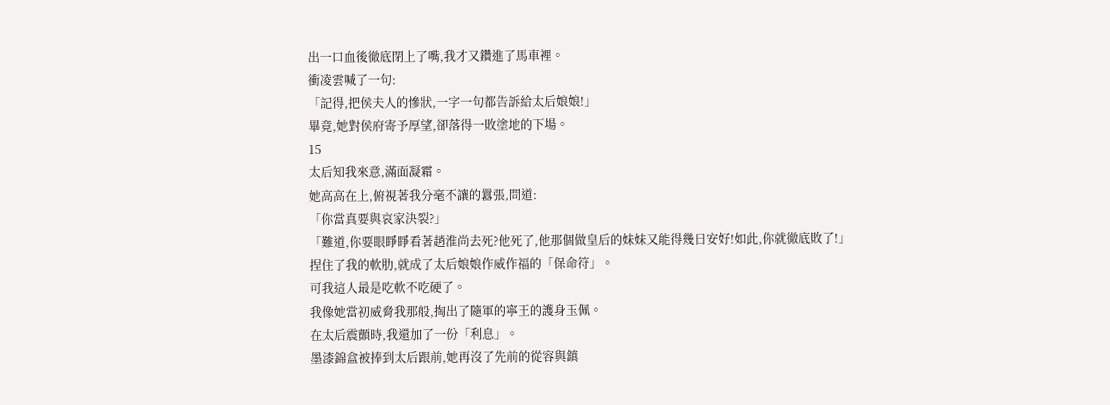出一口血後徹底閉上了嘴,我才又鑽進了馬車裡。
衝凌雲喊了一句:
「記得,把侯夫人的慘狀,一字一句都告訴給太后娘娘!」
畢竟,她對侯府寄予厚望,卻落得一敗塗地的下場。
15
太后知我來意,滿面凝霜。
她高高在上,俯視著我分毫不讓的囂張,問道:
「你當真要與哀家決裂?」
「難道,你要眼睜睜看著趙淮尚去死?他死了,他那個做皇后的妹妹又能得幾日安好!如此,你就徹底敗了!」
捏住了我的軟肋,就成了太后娘娘作威作福的「保命符」。
可我這人最是吃軟不吃硬了。
我像她當初威脅我那般,掏出了隨軍的寧王的護身玉佩。
在太后震顫時,我還加了一份「利息」。
墨漆錦盒被捧到太后跟前,她再沒了先前的從容與鎮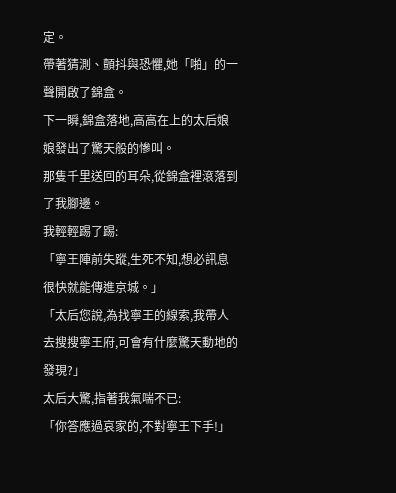定。
帶著猜測、顫抖與恐懼,她「啪」的一聲開啟了錦盒。
下一瞬,錦盒落地,高高在上的太后娘娘發出了驚天般的慘叫。
那隻千里送回的耳朵,從錦盒裡滾落到了我腳邊。
我輕輕踢了踢:
「寧王陣前失蹤,生死不知,想必訊息很快就能傳進京城。」
「太后您說,為找寧王的線索,我帶人去搜搜寧王府,可會有什麼驚天動地的發現?」
太后大驚,指著我氣喘不已:
「你答應過哀家的,不對寧王下手!」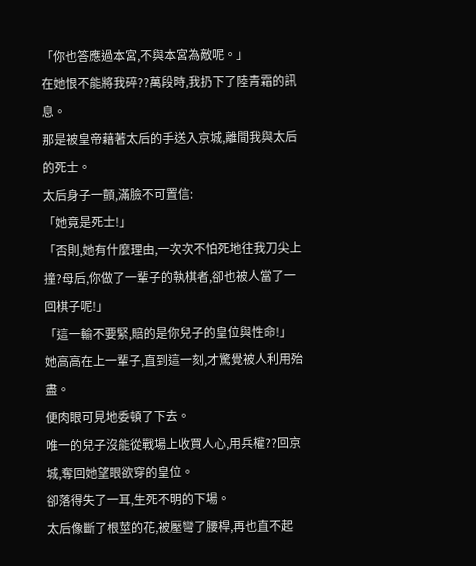「你也答應過本宮,不與本宮為敵呢。」
在她恨不能將我碎??萬段時,我扔下了陸青霜的訊息。
那是被皇帝藉著太后的手送入京城,離間我與太后的死士。
太后身子一顫,滿臉不可置信:
「她竟是死士!」
「否則,她有什麼理由,一次次不怕死地往我刀尖上撞?母后,你做了一輩子的執棋者,卻也被人當了一回棋子呢!」
「這一輸不要緊,賠的是你兒子的皇位與性命!」
她高高在上一輩子,直到這一刻,才驚覺被人利用殆盡。
便肉眼可見地委頓了下去。
唯一的兒子沒能從戰場上收買人心,用兵權??回京城,奪回她望眼欲穿的皇位。
卻落得失了一耳,生死不明的下場。
太后像斷了根莖的花,被壓彎了腰桿,再也直不起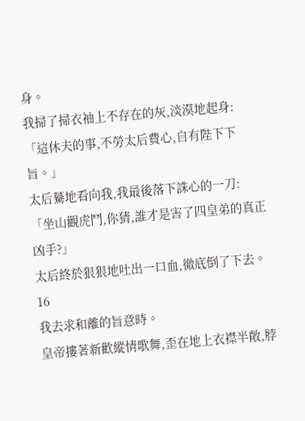身。
我掃了掃衣袖上不存在的灰,淡漠地起身:
「這休夫的事,不勞太后費心,自有陛下下旨。」
太后驀地看向我,我最後落下誅心的一刀:
「坐山觀虎鬥,你猜,誰才是害了四皇弟的真正凶手?」
太后終於狠狠地吐出一口血,徹底倒了下去。
16
我去求和離的旨意時。
皇帝摟著新歡縱情歌舞,歪在地上衣襟半敞,脖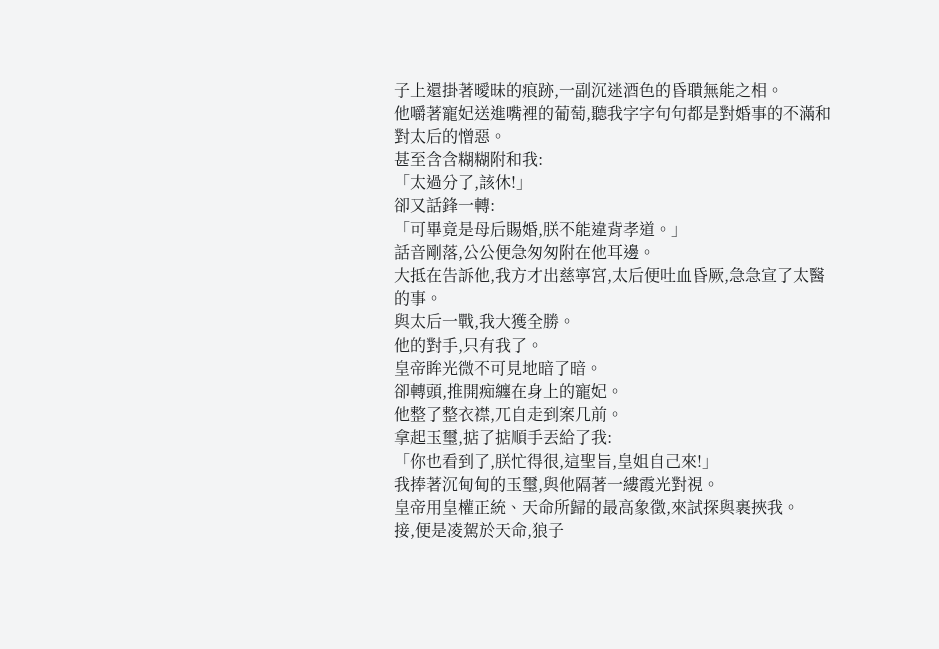子上還掛著曖昧的痕跡,一副沉迷酒色的昏聵無能之相。
他嚼著寵妃送進嘴裡的葡萄,聽我字字句句都是對婚事的不滿和對太后的憎惡。
甚至含含糊糊附和我:
「太過分了,該休!」
卻又話鋒一轉:
「可畢竟是母后賜婚,朕不能違背孝道。」
話音剛落,公公便急匆匆附在他耳邊。
大抵在告訴他,我方才出慈寧宮,太后便吐血昏厥,急急宣了太醫的事。
與太后一戰,我大獲全勝。
他的對手,只有我了。
皇帝眸光微不可見地暗了暗。
卻轉頭,推開痴纏在身上的寵妃。
他整了整衣襟,兀自走到案几前。
拿起玉璽,掂了掂順手丟給了我:
「你也看到了,朕忙得很,這聖旨,皇姐自己來!」
我捧著沉甸甸的玉璽,與他隔著一縷霞光對視。
皇帝用皇權正統、天命所歸的最高象徵,來試探與裹挾我。
接,便是凌駕於天命,狼子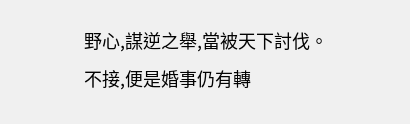野心,謀逆之舉,當被天下討伐。
不接,便是婚事仍有轉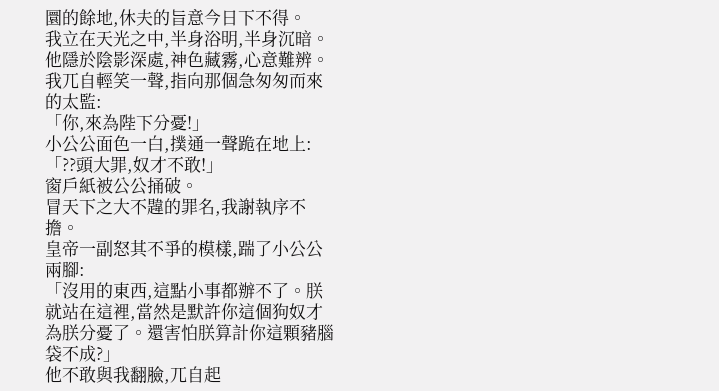圜的餘地,休夫的旨意今日下不得。
我立在天光之中,半身浴明,半身沉暗。
他隱於陰影深處,神色藏霧,心意難辨。
我兀自輕笑一聲,指向那個急匆匆而來的太監:
「你,來為陛下分憂!」
小公公面色一白,撲通一聲跪在地上:
「??頭大罪,奴才不敢!」
窗戶紙被公公捅破。
冒天下之大不韙的罪名,我謝執序不擔。
皇帝一副怒其不爭的模樣,踹了小公公兩腳:
「沒用的東西,這點小事都辦不了。朕就站在這裡,當然是默許你這個狗奴才為朕分憂了。還害怕朕算計你這顆豬腦袋不成?」
他不敢與我翻臉,兀自起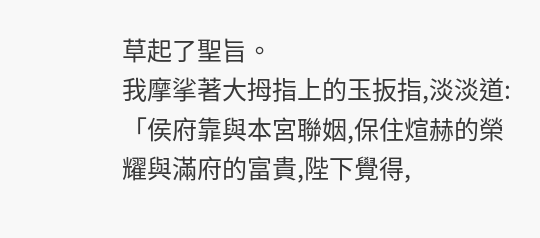草起了聖旨。
我摩挲著大拇指上的玉扳指,淡淡道:
「侯府靠與本宮聯姻,保住煊赫的榮耀與滿府的富貴,陛下覺得,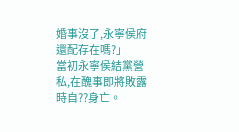婚事沒了,永寧侯府還配存在嗎?」
當初永寧侯結黨營私,在醜事即將敗露時自??身亡。